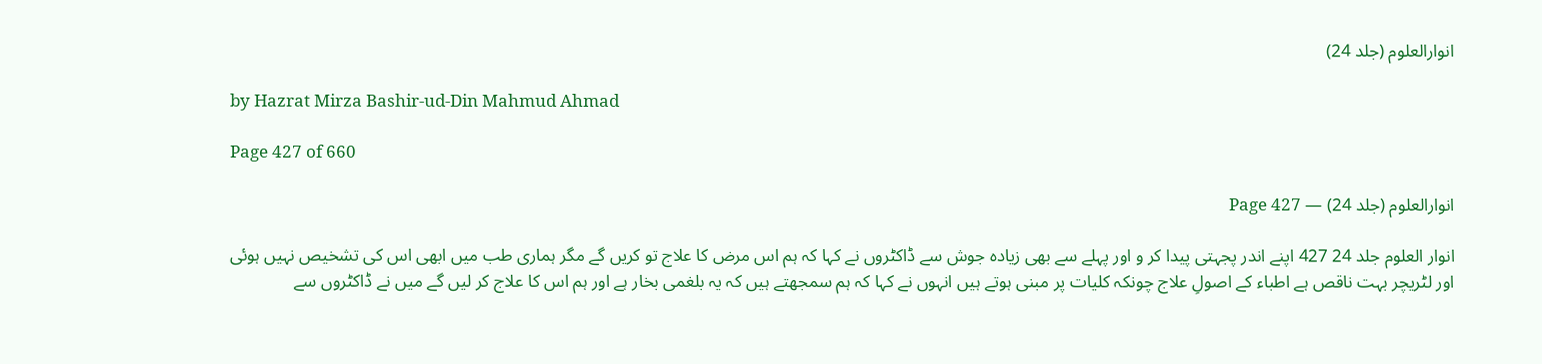انوارالعلوم (جلد 24)

by Hazrat Mirza Bashir-ud-Din Mahmud Ahmad

Page 427 of 660

انوارالعلوم (جلد 24) — Page 427

انوار العلوم جلد 24 427 اپنے اندر پجہتی پیدا کر و اور پہلے سے بھی زیادہ جوش سے ڈاکٹروں نے کہا کہ ہم اس مرض کا علاج تو کریں گے مگر ہماری طب میں ابھی اس کی تشخیص نہیں ہوئی اور لٹریچر بہت ناقص ہے اطباء کے اصولِ علاج چونکہ کلیات پر مبنی ہوتے ہیں انہوں نے کہا کہ ہم سمجھتے ہیں کہ یہ بلغمی بخار ہے اور ہم اس کا علاج کر لیں گے میں نے ڈاکٹروں سے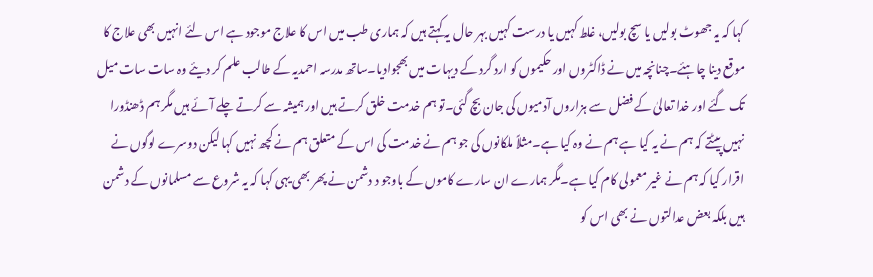کہا کہ یہ جھوٹ بولیں یا سچ بولیں، غلط کہیں یا درست کہیں بہر حال یہ کہتے ہیں کہ ہماری طب میں اس کا علاج موجود ہے اس لئے انہیں بھی علاج کا موقع دینا چاہئے۔چنانچہ میں نے ڈاکٹروں اور حکیموں کو ارد گرد کے دیہات میں بھجوادیا۔ساتھ مدرسہ احمدیہ کے طالب علم کر دیئے وہ سات سات میل تک گئے اور خدا تعالیٰ کے فضل سے ہزاروں آدمیوں کی جان بچ گئی۔تو ہم خدمت خلق کرتے ہیں اور ہمیشہ سے کرتے چلے آئے ہیں مگر ہم ڈھنڈورا نہیں پیٹتے کہ ہم نے یہ کیا ہے ہم نے وہ کیا ہے۔مثلاً ملکانوں کی جو ہم نے خدمت کی اس کے متعلق ہم نے کچھ نہیں کہا لیکن دوسرے لوگوں نے اقرار کیا کہ ہم نے غیر معمولی کام کیا ہے۔مگر ہمارے ان سارے کاموں کے باوجو د دشمن نے پھر بھی یہی کہا کہ یہ شروع سے مسلمانوں کے دشمن ہیں بلکہ بعض عدالتوں نے بھی اس کو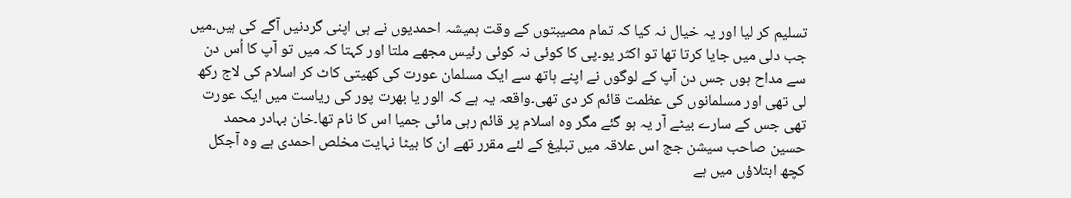تسلیم کر لیا اور یہ خیال نہ کیا کہ تمام مصیبتوں کے وقت ہمیشہ احمدیوں نے ہی اپنی گردنیں آگے کی ہیں۔میں جب دلی میں جایا کرتا تھا تو اکثر یو۔پی کا کوئی نہ کوئی رئیس مجھے ملتا اور کہتا کہ میں تو آپ کا اُس دن سے مداح ہوں جس دن آپ کے لوگوں نے اپنے ہاتھ سے ایک مسلمان عورت کی کھیتی کاٹ کر اسلام کی لاج رکھ لی تھی اور مسلمانوں کی عظمت قائم کر دی تھی۔واقعہ یہ ہے کہ الور یا بھرت پور کی ریاست میں ایک عورت تھی جس کے سارے بیٹے آر یہ ہو گئے مگر وہ اسلام پر قائم رہی مائی جمیا اس کا نام تھا۔خان بہادر محمد حسین صاحب سیشن جج اس علاقہ میں تبلیغ کے لئے مقرر تھے ان کا بیٹا نہایت مخلص احمدی ہے وہ آجکل کچھ ابتلاؤں میں ہے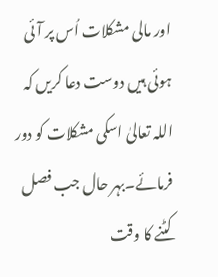اور مالی مشکلات اُس پر آئی ہوئی ہیں دوست دعا کریں کہ اللہ تعالیٰ اسکی مشکلات کو دور فرمائے۔بہر حال جب فصل کٹنے کا وقت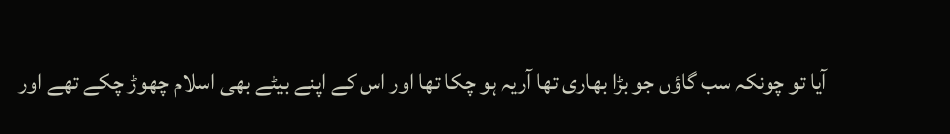آیا تو چونکہ سب گاؤں جو بڑا بھاری تھا آریہ ہو چکا تھا اور اس کے اپنے بیٹے بھی اسلام چھوڑ چکے تھے اور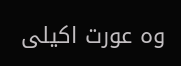وہ عورت اکیلی